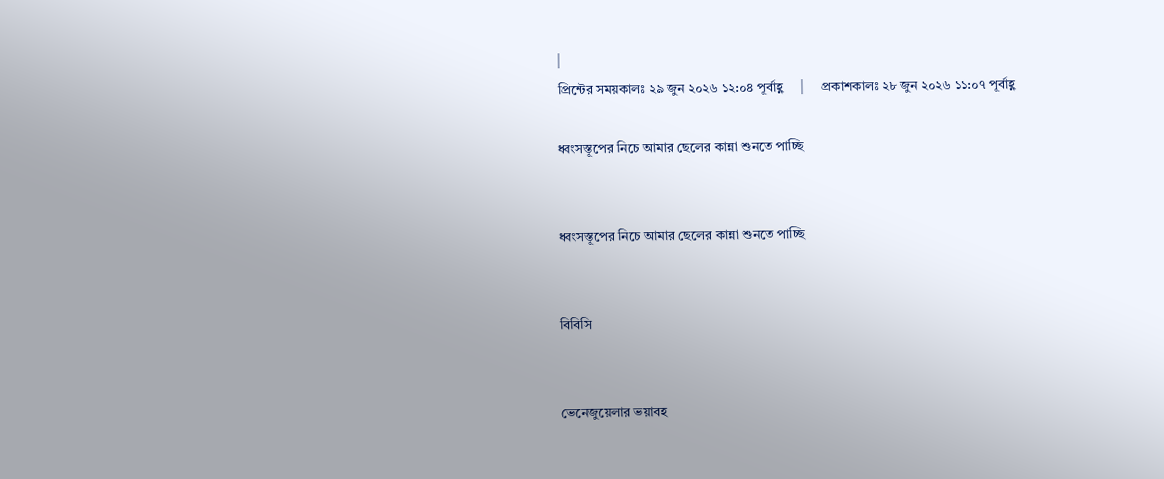|
প্রিন্টের সময়কালঃ ২৯ জুন ২০২৬ ১২:০৪ পূর্বাহ্ণ     |     প্রকাশকালঃ ২৮ জুন ২০২৬ ১১:০৭ পূর্বাহ্ণ

ধ্বংসস্তূপের নিচে আমার ছেলের কান্না শুনতে পাচ্ছি


ধ্বংসস্তূপের নিচে আমার ছেলের কান্না শুনতে পাচ্ছি


বিবিসি


ভেনেজুয়েলার ভয়াবহ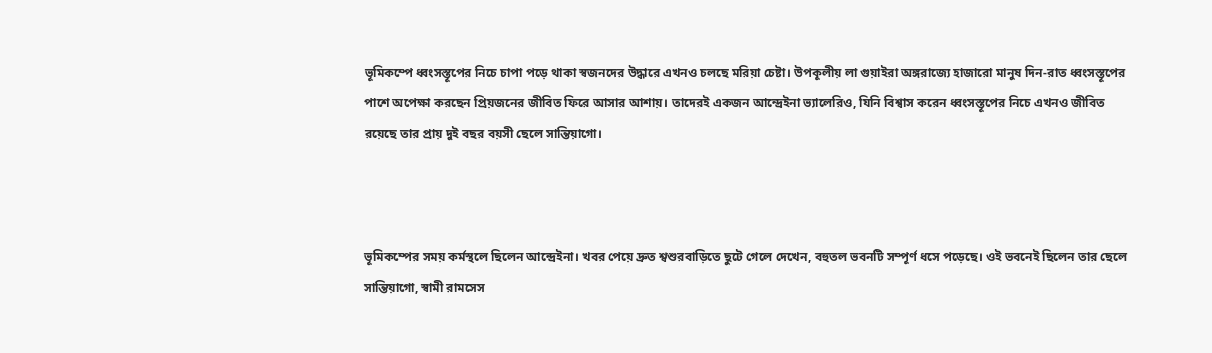ভূমিকম্পে ধ্বংসস্তূপের নিচে চাপা পড়ে থাকা স্বজনদের উদ্ধারে এখনও চলছে মরিয়া চেষ্টা। উপকূলীয় লা গুয়াইরা অঙ্গরাজ্যে হাজারো মানুষ দিন-রাত ধ্বংসস্তূপের পাশে অপেক্ষা করছেন প্রিয়জনের জীবিত ফিরে আসার আশায়। তাদেরই একজন আন্দ্রেইনা ভ্যালেরিও, যিনি বিশ্বাস করেন ধ্বংসস্তূপের নিচে এখনও জীবিত রয়েছে তার প্রায় দুই বছর বয়সী ছেলে সান্তিয়াগো।



ভূমিকম্পের সময় কর্মস্থলে ছিলেন আন্দ্রেইনা। খবর পেয়ে দ্রুত শ্বশুরবাড়িতে ছুটে গেলে দেখেন, বহুতল ভবনটি সম্পূর্ণ ধসে পড়েছে। ওই ভবনেই ছিলেন তার ছেলে সান্তিয়াগো, স্বামী রামসেস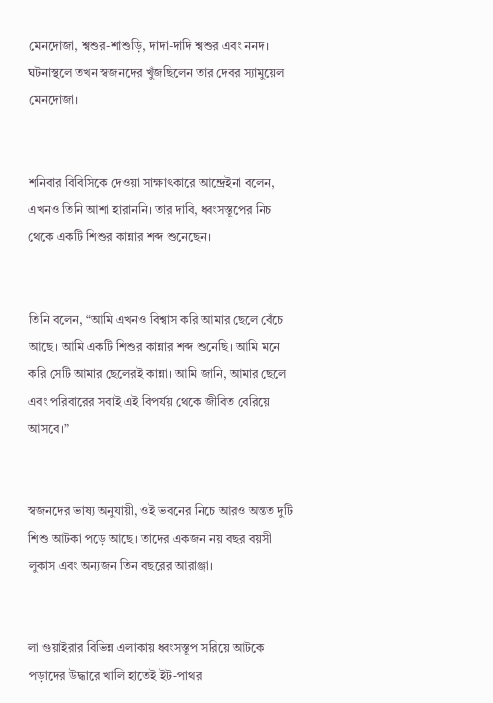মেনদোজা, শ্বশুর-শাশুড়ি, দাদা-দাদি শ্বশুর এবং ননদ। ঘটনাস্থলে তখন স্বজনদের খুঁজছিলেন তার দেবর স্যামুয়েল মেনদোজা।


শনিবার বিবিসিকে দেওয়া সাক্ষাৎকারে আন্দ্রেইনা বলেন, এখনও তিনি আশা হারাননি। তার দাবি, ধ্বংসস্তূপের নিচ থেকে একটি শিশুর কান্নার শব্দ শুনেছেন।


তিনি বলেন, “আমি এখনও বিশ্বাস করি আমার ছেলে বেঁচে আছে। আমি একটি শিশুর কান্নার শব্দ শুনেছি। আমি মনে করি সেটি আমার ছেলেরই কান্না। আমি জানি, আমার ছেলে এবং পরিবারের সবাই এই বিপর্যয় থেকে জীবিত বেরিয়ে আসবে।”


স্বজনদের ভাষ্য অনুযায়ী, ওই ভবনের নিচে আরও অন্তত দুটি শিশু আটকা পড়ে আছে। তাদের একজন নয় বছর বয়সী লুকাস এবং অন্যজন তিন বছরের আরাঞ্জা।


লা গুয়াইরার বিভিন্ন এলাকায় ধ্বংসস্তূপ সরিয়ে আটকে পড়াদের উদ্ধারে খালি হাতেই ইট-পাথর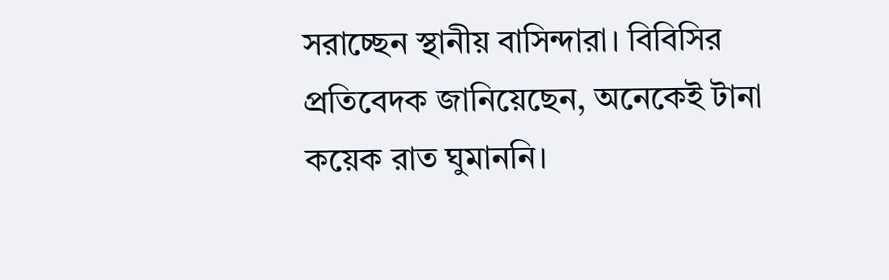সরাচ্ছেন স্থানীয় বাসিন্দারা। বিবিসির প্রতিবেদক জানিয়েছেন, অনেকেই টানা কয়েক রাত ঘুমাননি।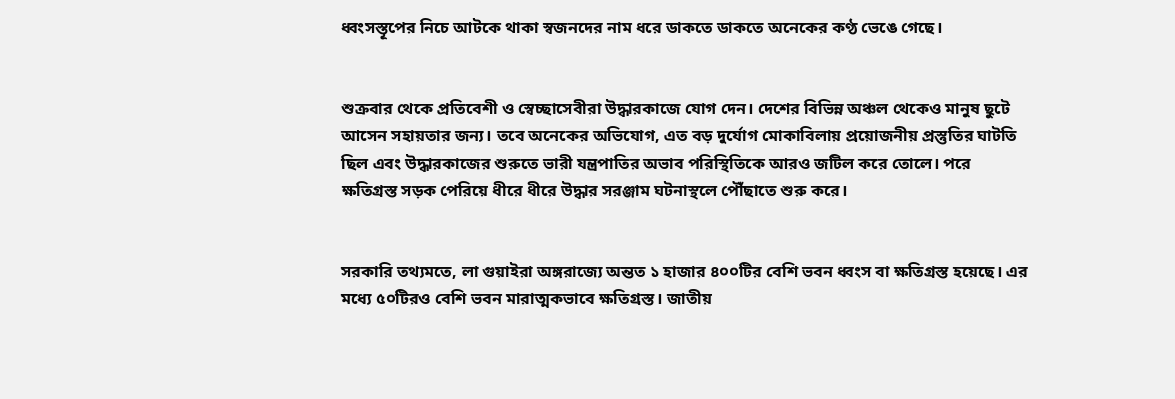ধ্বংসস্তূপের নিচে আটকে থাকা স্বজনদের নাম ধরে ডাকতে ডাকতে অনেকের কণ্ঠ ভেঙে গেছে।


শুক্রবার থেকে প্রতিবেশী ও স্বেচ্ছাসেবীরা উদ্ধারকাজে যোগ দেন। দেশের বিভিন্ন অঞ্চল থেকেও মানুষ ছুটে আসেন সহায়তার জন্য। তবে অনেকের অভিযোগ, এত বড় দুর্যোগ মোকাবিলায় প্রয়োজনীয় প্রস্তুতির ঘাটতি ছিল এবং উদ্ধারকাজের শুরুতে ভারী যন্ত্রপাতির অভাব পরিস্থিতিকে আরও জটিল করে তোলে। পরে ক্ষতিগ্রস্ত সড়ক পেরিয়ে ধীরে ধীরে উদ্ধার সরঞ্জাম ঘটনাস্থলে পৌঁছাতে শুরু করে।


সরকারি তথ্যমতে, লা গুয়াইরা অঙ্গরাজ্যে অন্তত ১ হাজার ৪০০টির বেশি ভবন ধ্বংস বা ক্ষতিগ্রস্ত হয়েছে। এর মধ্যে ৫০টিরও বেশি ভবন মারাত্মকভাবে ক্ষতিগ্রস্ত। জাতীয়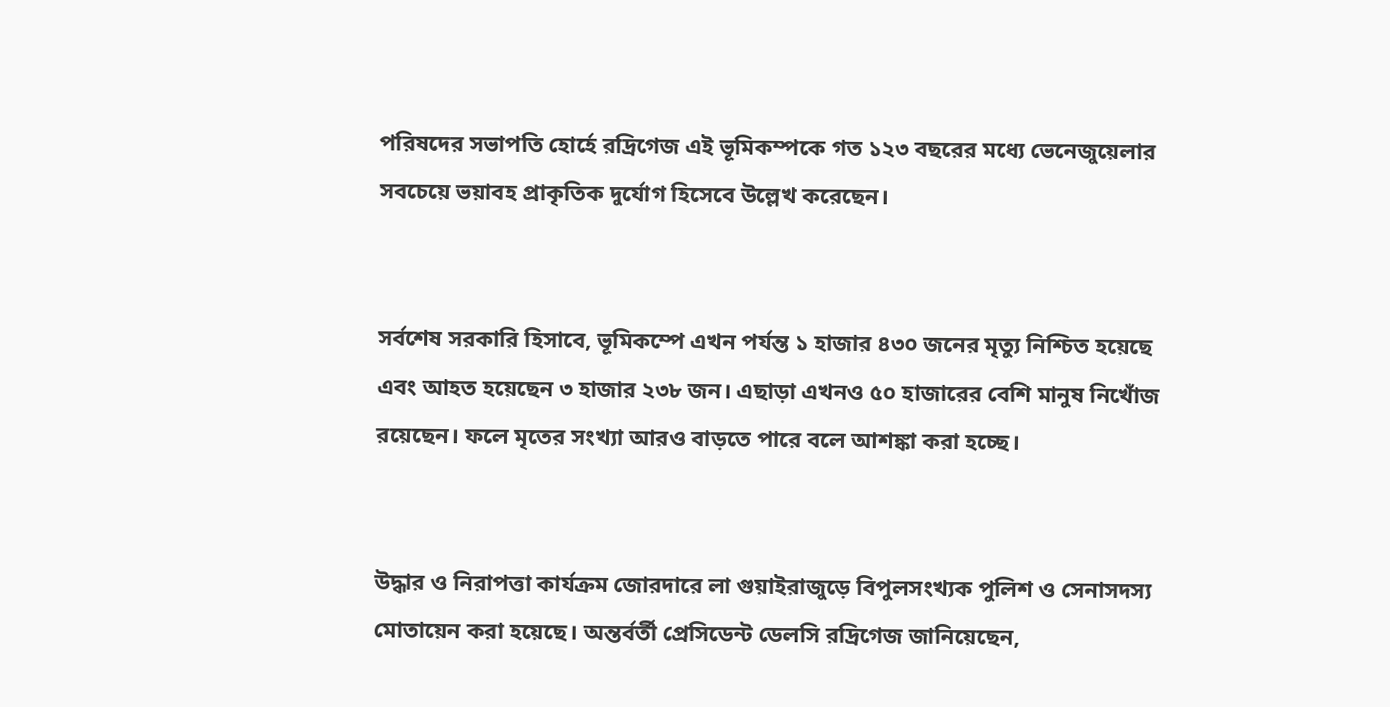পরিষদের সভাপতি হোর্হে রদ্রিগেজ এই ভূমিকম্পকে গত ১২৩ বছরের মধ্যে ভেনেজুয়েলার সবচেয়ে ভয়াবহ প্রাকৃতিক দুর্যোগ হিসেবে উল্লেখ করেছেন।


সর্বশেষ সরকারি হিসাবে, ভূমিকম্পে এখন পর্যন্ত ১ হাজার ৪৩০ জনের মৃত্যু নিশ্চিত হয়েছে এবং আহত হয়েছেন ৩ হাজার ২৩৮ জন। এছাড়া এখনও ৫০ হাজারের বেশি মানুষ নিখোঁজ রয়েছেন। ফলে মৃতের সংখ্যা আরও বাড়তে পারে বলে আশঙ্কা করা হচ্ছে।


উদ্ধার ও নিরাপত্তা কার্যক্রম জোরদারে লা গুয়াইরাজুড়ে বিপুলসংখ্যক পুলিশ ও সেনাসদস্য মোতায়েন করা হয়েছে। অন্তর্বর্তী প্রেসিডেন্ট ডেলসি রদ্রিগেজ জানিয়েছেন,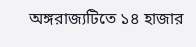অঙ্গরাজ্যটিতে ১৪ হাজার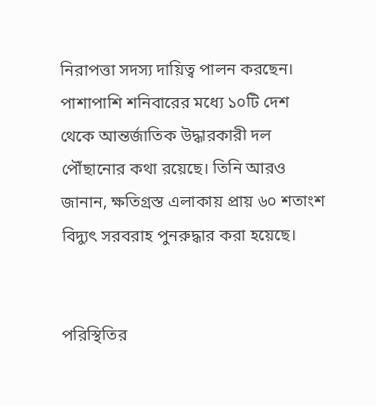নিরাপত্তা সদস্য দায়িত্ব পালন করছেন। পাশাপাশি শনিবারের মধ্যে ১০টি দেশ থেকে আন্তর্জাতিক উদ্ধারকারী দল পৌঁছানোর কথা রয়েছে। তিনি আরও জানান, ক্ষতিগ্রস্ত এলাকায় প্রায় ৬০ শতাংশ বিদ্যুৎ সরবরাহ পুনরুদ্ধার করা হয়েছে।


পরিস্থিতির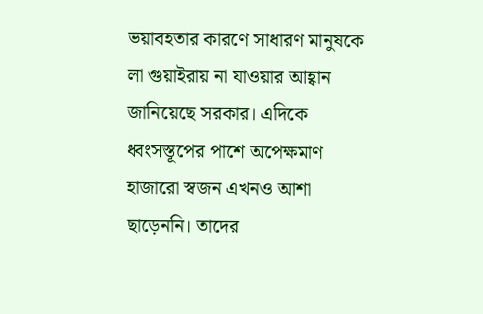ভয়াবহতার কারণে সাধারণ মানুষকে লা গুয়াইরায় না যাওয়ার আহ্বান জানিয়েছে সরকার। এদিকে ধ্বংসস্তূপের পাশে অপেক্ষমাণ হাজারো স্বজন এখনও আশা ছাড়েননি। তাদের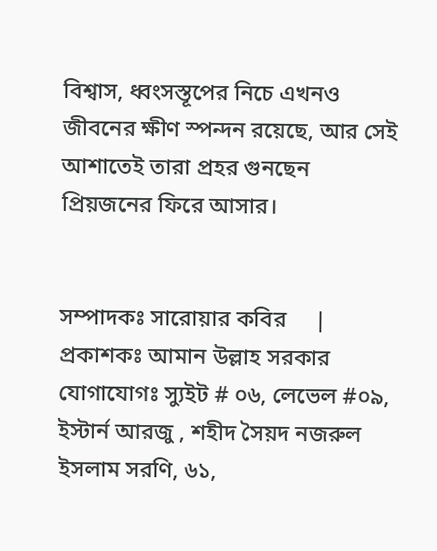বিশ্বাস, ধ্বংসস্তূপের নিচে এখনও জীবনের ক্ষীণ স্পন্দন রয়েছে, আর সেই আশাতেই তারা প্রহর গুনছেন প্রিয়জনের ফিরে আসার।


সম্পাদকঃ সারোয়ার কবির     |     প্রকাশকঃ আমান উল্লাহ সরকার
যোগাযোগঃ স্যুইট # ০৬, লেভেল #০৯, ইস্টার্ন আরজু , শহীদ সৈয়দ নজরুল ইসলাম সরণি, ৬১,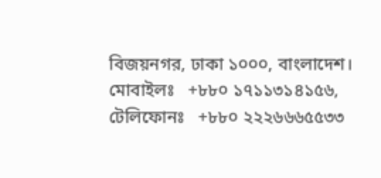বিজয়নগর, ঢাকা ১০০০, বাংলাদেশ।
মোবাইলঃ   +৮৮০ ১৭১১৩১৪১৫৬, টেলিফোনঃ   +৮৮০ ২২২৬৬৬৫৫৩৩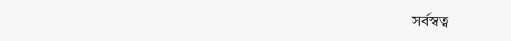সর্বস্বত্ব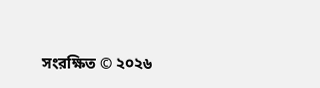সংরক্ষিত © ২০২৬